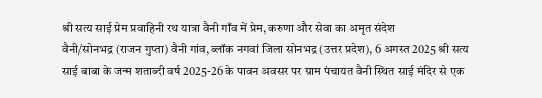श्री सत्य साई प्रेम प्रवाहिनी रथ यात्रा वैनी गाँव में प्रेम, करुणा और सेवा का अमृत संदेश
वैनी/सोनभद्र (राजन गुप्ता) वैनी गांव, ब्लॉक नगवां जिला सोनभद्र (उत्तर प्रदेश), 6 अगस्त 2025 श्री सत्य साई बाबा के जन्म शताब्दी वर्ष 2025-26 के पावन अवसर पर ग्राम पंचायत वैनी स्थित साई मंदिर से एक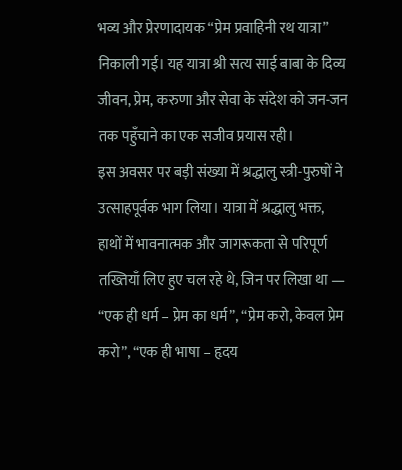भव्य और प्रेरणादायक “प्रेम प्रवाहिनी रथ यात्रा” निकाली गई। यह यात्रा श्री सत्य साई बाबा के दिव्य जीवन, प्रेम, करुणा और सेवा के संदेश को जन-जन तक पहुँचाने का एक सजीव प्रयास रही।
इस अवसर पर बड़ी संख्या में श्रद्धालु स्त्री-पुरुषों ने उत्साहपूर्वक भाग लिया। यात्रा में श्रद्धालु भक्त, हाथों में भावनात्मक और जागरूकता से परिपूर्ण तख्तियाँ लिए हुए चल रहे थे, जिन पर लिखा था — “एक ही धर्म – प्रेम का धर्म”, “प्रेम करो, केवल प्रेम करो”, “एक ही भाषा – हृदय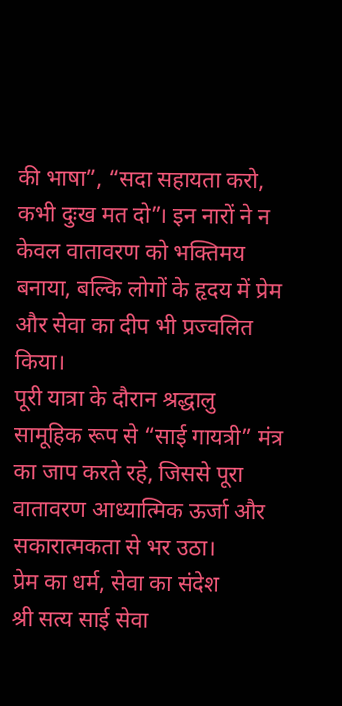की भाषा”, “सदा सहायता करो, कभी दुःख मत दो”। इन नारों ने न केवल वातावरण को भक्तिमय बनाया, बल्कि लोगों के हृदय में प्रेम और सेवा का दीप भी प्रज्वलित किया।
पूरी यात्रा के दौरान श्रद्धालु सामूहिक रूप से “साई गायत्री” मंत्र का जाप करते रहे, जिससे पूरा वातावरण आध्यात्मिक ऊर्जा और सकारात्मकता से भर उठा।
प्रेम का धर्म, सेवा का संदेश
श्री सत्य साई सेवा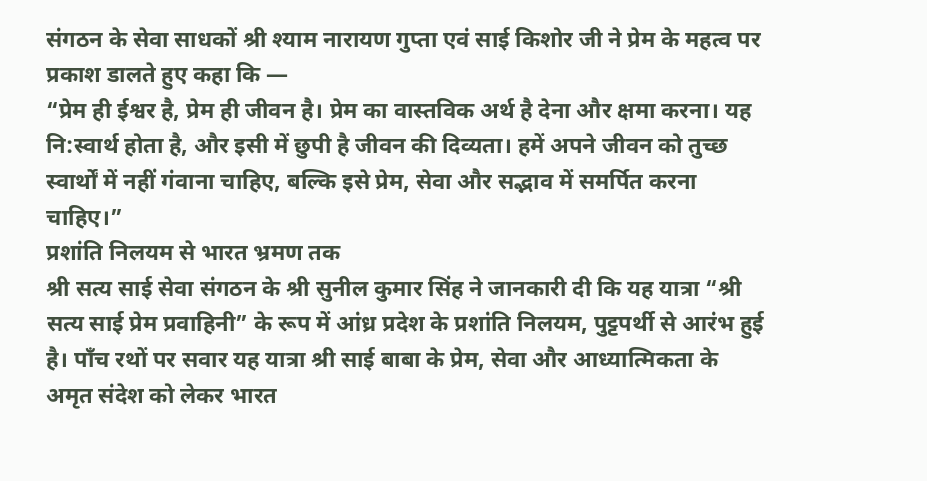संगठन के सेवा साधकों श्री श्याम नारायण गुप्ता एवं साई किशोर जी ने प्रेम के महत्व पर प्रकाश डालते हुए कहा कि —
“प्रेम ही ईश्वर है, प्रेम ही जीवन है। प्रेम का वास्तविक अर्थ है देना और क्षमा करना। यह नि:स्वार्थ होता है, और इसी में छुपी है जीवन की दिव्यता। हमें अपने जीवन को तुच्छ स्वार्थों में नहीं गंवाना चाहिए, बल्कि इसे प्रेम, सेवा और सद्भाव में समर्पित करना चाहिए।”
प्रशांति निलयम से भारत भ्रमण तक
श्री सत्य साई सेवा संगठन के श्री सुनील कुमार सिंह ने जानकारी दी कि यह यात्रा “श्री सत्य साई प्रेम प्रवाहिनी” के रूप में आंध्र प्रदेश के प्रशांति निलयम, पुट्टपर्थी से आरंभ हुई है। पाँच रथों पर सवार यह यात्रा श्री साई बाबा के प्रेम, सेवा और आध्यात्मिकता के अमृत संदेश को लेकर भारत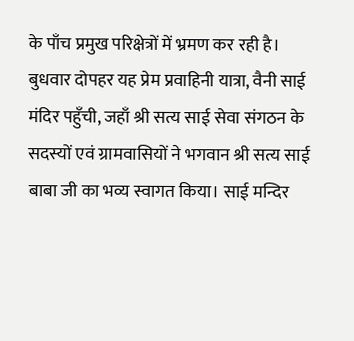के पाँच प्रमुख परिक्षेत्रों में भ्रमण कर रही है।
बुधवार दोपहर यह प्रेम प्रवाहिनी यात्रा, वैनी साई मंदिर पहुँची, जहाँ श्री सत्य साई सेवा संगठन के सदस्यों एवं ग्रामवासियों ने भगवान श्री सत्य साई बाबा जी का भव्य स्वागत किया। साई मन्दिर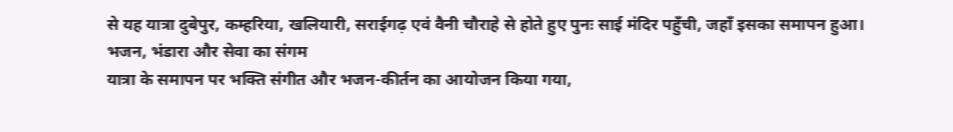से यह यात्रा दुबेपुर, कम्हरिया, खलियारी, सराईगढ़ एवं वैनी चौराहे से होते हुए पुनः साई मंदिर पहुँची, जहाँ इसका समापन हुआ।
भजन, भंडारा और सेवा का संगम
यात्रा के समापन पर भक्ति संगीत और भजन-कीर्तन का आयोजन किया गया,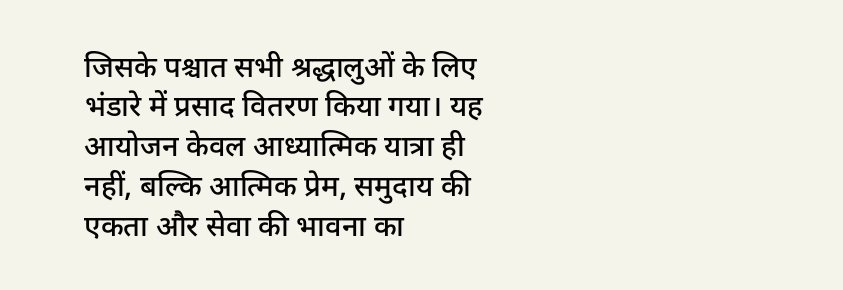जिसके पश्चात सभी श्रद्धालुओं के लिए भंडारे में प्रसाद वितरण किया गया। यह आयोजन केवल आध्यात्मिक यात्रा ही नहीं, बल्कि आत्मिक प्रेम, समुदाय की एकता और सेवा की भावना का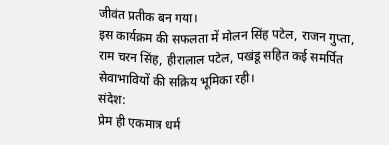जीवंत प्रतीक बन गया।
इस कार्यक्रम की सफलता में मोलन सिंह पटेल, राजन गुप्ता, राम चरन सिंह, हीरालाल पटेल, पखंडू सहित कई समर्पित सेवाभावियों की सक्रिय भूमिका रही।
संदेश:
प्रेम ही एकमात्र धर्म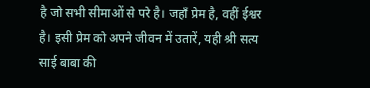है जो सभी सीमाओं से परे है। जहाँ प्रेम है, वहीं ईश्वर है। इसी प्रेम को अपने जीवन में उतारें, यही श्री सत्य साई बाबा की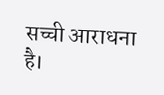सच्ची आराधना है।